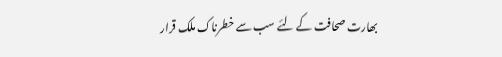بھارت صحافت کے لئے سب سے خطرناک ملک قرار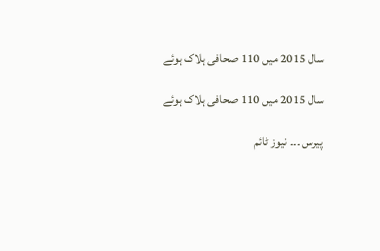سال 2015 میں 110 صحافی ہلاک ہوئے

سال 2015 میں 110 صحافی ہلاک ہوئے

پیرس ۔۔۔ نیوز ٹائم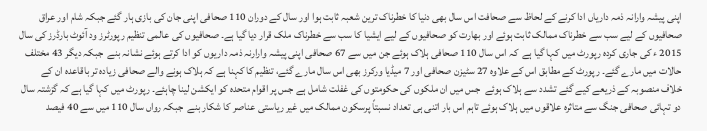اپنی پیشہ وارانہ ذمہ داریاں ادا کرنے کے لحاظ سے صحافت اس سال بھی دنیا کا خطرناک ترین شعبہ ثابت ہوا اور سال کے دوران 110 صحافی اپنی جان کی بازی ہار گئے جبکہ شام اور عراق صحافیوں کے لیے سب سے خطرناک ممالک ثابت ہوئے اور بھارت کو صحافیوں کے لیے ایشیا کا سب سے خطرناک ملک قرار دیا گیا ہے۔ صحافیوں کی عالمی تنظیم رپورٹرز ود آئوٹ بارڈرز کی سال 2015 ء کی جاری کردہ رپورٹ میں کہا گیا ہے  کہ اس سال 110 صحافی ہلاک ہوئے جن میں سے 67 صحافی اپنی پیشہ وارارنہ ذمہ داریوں کو ادا کرتے ہوئے نشانہ بنے  جبکہ دیگر 43 مختلف حالات میں مارے گئے۔ رپورٹ کے مطابق اس کے علاوہ 27 سٹیزن صحافی اور 7 میڈیا ورکرز بھی اس سال مارے گئے، تنظیم کا کہنا ہے کہ ہلاک ہونے والے صحافی زیادہ تر باقاعدہ ان کے خلاف منصوبہ کے ذریعے کیے گئے تشدد سے ہلاک ہوئے  جس میں ان ملکوں کی حکومتوں کی غفلت شامل ہے جس پر اقوام متحدہ کو ایکشن لینا چاہئے۔ رپورٹ میں کہا گیا ہے کہ گزشتہ سال دو تہائی صحافی جنگ سے متاثرہ علاقوں میں ہلاک ہوئے تاہم اس بار اتنی ہی تعداد نسبتاً پرسکون ممالک میں غیر ریاستی عناصر کا شکار بنے  جبکہ رواں سال 110 میں سے 40 فیصد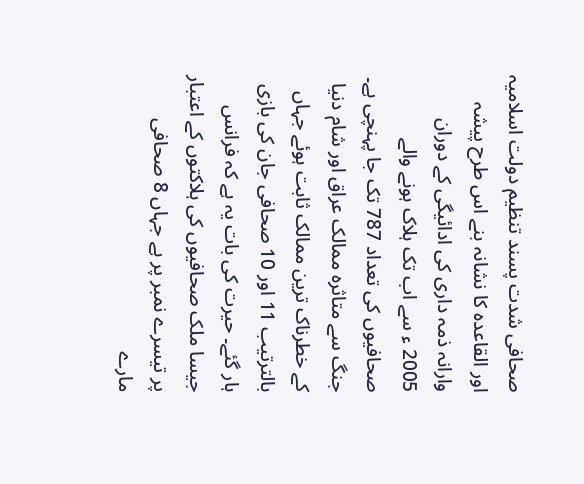صحافی شدت پسند تنظیم دولت اسلامیہ اور القاعدہ کا نشانہ بنے اس طرح پیشہ وارانہ ذمہ داری کی ادائیگی کے دوران 2005 ء سے اب تک ہلاک ہونے والے صحافیوں کی تعداد 787 تک جا پہنچی ہے۔ جنگ سے متاثرہ ممالک عراق اور شام دنیا کے خطرناک ترین ممالک ثابت ہوئے جہاں بالترتیب 11 اور 10 صحافی جان کی بازی ہار گئے۔ حیرت کی بات یہ ہے کہ فرانس جیسا ملک صحافیوں کی ہلاکتوں کے اعتبار پر تیسرے نمبر پر ہے جہاں 8 صحافی مارے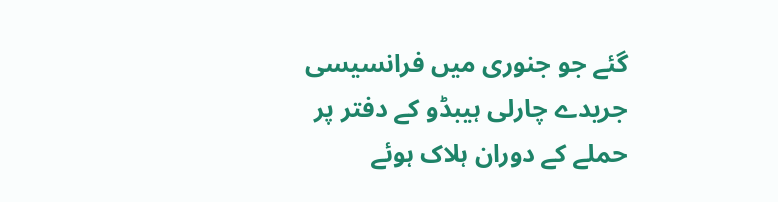گئے جو جنوری میں فرانسیسی جریدے چارلی ہیبڈو کے دفتر پر حملے کے دوران ہلاک ہوئے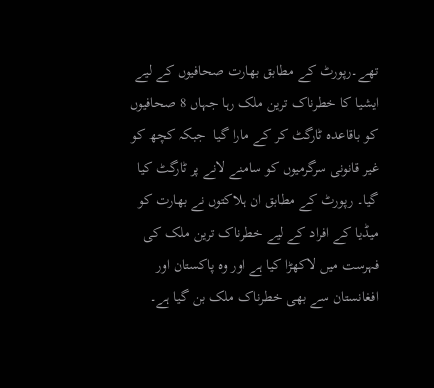تھے۔رپورٹ کے مطابق بھارت صحافیوں کے لیے ایشیا کا خطرناک ترین ملک رہا جہاں 8 صحافیوں کو باقاعدہ ٹارگٹ کر کے مارا گیا  جبکہ کچھ کو غیر قانونی سرگرمیوں کو سامنے لانے پر ٹارگٹ کیا گیا۔ رپورٹ کے مطابق ان ہلاکتوں نے بھارت کو میڈیا کے افراد کے لیے خطرناک ترین ملک کی فہرست میں لاکھڑا کیا ہے اور وہ پاکستان اور افغانستان سے بھی خطرناک ملک بن گیا ہے۔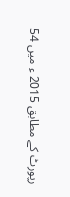رپورٹ کے مطابق 2015 ء میں 54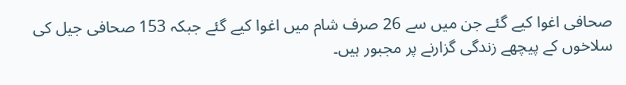صحافی اغوا کیے گئے جن میں سے 26 صرف شام میں اغوا کیے گئے جبکہ 153 صحافی جیل کی سلاخوں کے پیچھے زندگی گزارنے پر مجبور ہیں۔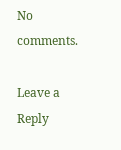No comments.

Leave a Reply